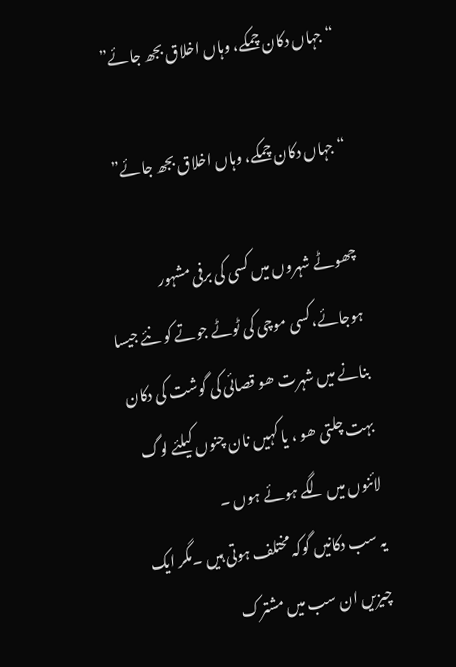“جہاں دکان چمکے، وہاں اخلاق بجھ جائے”

“جہاں دکان چمکے، وہاں اخلاق بجھ جائے”

چھوٹے شہروں میں کسی کی برفی مشہور ہوجائے،کسی موچی کی ٹوٹے جوتے کو نئے جیسا بنانے میں شہرت ھو قصائی کی گوشت کی دکان بہت چلتی ھو ، یا کہیں نان چنوں کیلئے لوگ لائنوں میں لگے ہوئے ہوں ۔
یہ سب دکانیں گوکہ مختلف ہوتی ہیں ۔مگر ایک چیزیں ان سب میں مشترک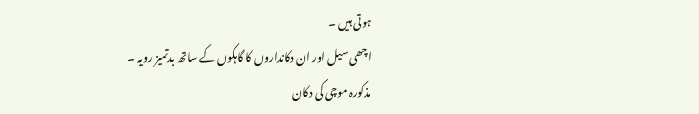ہوتی ہیں ۔
اچھی سیل اور ان دکانداروں کا گاہکوں کے ساتھ بدتمیز رویہ ۔
مذکورہ موچی کی دکان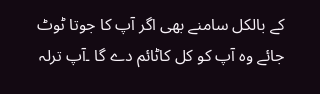کے بالکل سامنے بھی اگر آپ کا جوتا ٹوٹ جائے وہ آپ کو کل کاٹائم دے گا ۔آپ ترلہ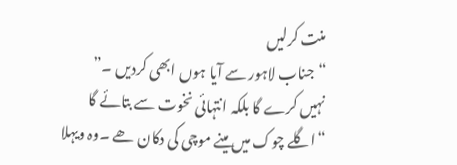منت کرلیں
“جناب لاہور سے آیا ہوں ابھی کردیں ۔”
نہیں کرے گا بلکہ انتہائی نخوت سے بتائے گا
“اگلے چوک میں مینے موچی کی دکان ھے ۔وہ ویہلا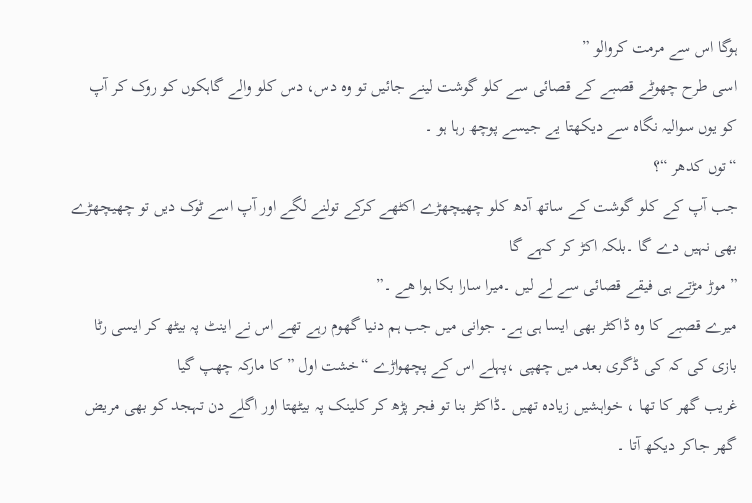ہوگا اس سے مرمت کروالو ”
اسی طرح چھوٹے قصبے کے قصائی سے کلو گوشت لینے جائیں تو وہ دس، دس کلو والے گاہکوں کو روک کر آپ کو یوں سوالیہ نگاہ سے دیکھتا یے جیسے پوچھ رہا ہو ۔
“توں کدھر “؟
جب آپ کے کلو گوشت کے ساتھ آدھ کلو چھیچھڑے اکٹھے کرکے تولنے لگے اور آپ اسے ٹوک دیں تو چھیچھڑے بھی نہیں دے گا ۔بلکہ اکڑ کر کہے گا
” موڑ مڑتے ہی فیقے قصائی سے لے لیں ۔میرا سارا بکا ہوا ھے ۔”
میرے قصبے کا وہ ڈاکٹر بھی ایسا ہی ہے۔ جوانی میں جب ہم دنیا گھوم رہے تھے اس نے اینٹ پہ بیٹھ کر ایسی رٹا بازی کی کہ کی ڈگری بعد میں چھپی ،پہلے اس کے پچھواڑے “خشت اول ” کا مارکہ چھپ گیا
غریب گھر کا تھا ، خواہشیں زیادہ تھیں ۔ڈاکٹر بنا تو فجر پڑھ کر کلینک پہ بیٹھتا اور اگلے دن تہجد کو بھی مریض گھر جاکر دیکھ آتا ۔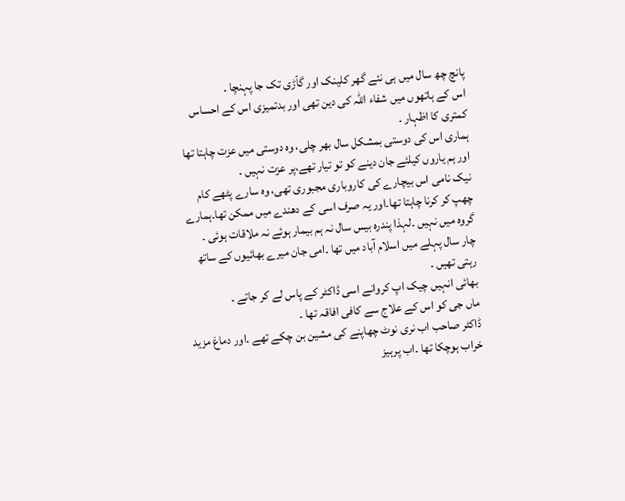پانچ چھ سال میں ہی نئے گھر کلینک اور گاّڑی تک جا پہنچا ۔
اس کے ہاتھوں میں شفاء اللہ کی دین تھی اور بدتمیزی اس کے احساس کمتری کا اظہار ۔
ہماری اس کی دوستی بمشکل سال بھر چلی، وہ دوستی میں عزت چاہتا تھا اور ہم یاروں کیلئے جان دینے کو تو تیار تھے،پر عزت نہیں ۔
نیک نامی اس بیچارے کی کاروباری مجبوری تھی، وہ سارے پٹھے کام چھپ کر کرنا چاہتا تھا۔اور یہ صرف اسی کے دھندے میں ممکن تھا۔ہمارے گروہ میں نہیں ۔لہذا پندرہ بیس سال نہ ہم بیمار ہوئے نہ ملاقات ہوئی ۔
چار سال پہلے میں اسلام آباد میں تھا ۔امی جان میرے بھائیوں کے ساتھ رہتی تھیں ۔
بھائی انہیں چیک اپ کروانے اسی ڈاکٹر کے پاس لے کر جاتے ۔
ماں جی کو اس کے علاج سے کافی افاقہ تھا ۔
ڈاکٹر صاحب اب نری نوٹ چھاپنے کی مشین بن چکے تھے ۔اور دماغ مزید خراب ہوچکا تھا ۔اب پرہیز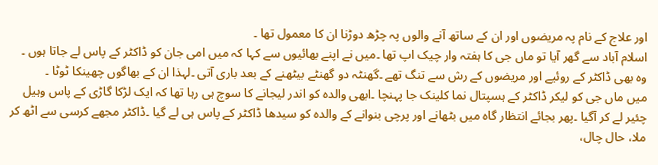اور علاج کے نام پہ مریضوں اور ان کے ساتھ آنے والوں پہ چڑھ دوڑنا ان کا معمول تھا ۔
اسلام آباد سے گھر آیا تو ماں جی کا ہفتہ وار چیک اپ تھا ۔میں نے اپنے بھائیوں سے کہا کہ میں امی جان کو ڈاکٹر کے پاس لے جاتا ہوں ۔
وہ بھی ڈاکٹر کے روئیے اور مریضوں کے رش سے تنگ تھے ۔گھنٹہ دو گھنٹے بیٹھنے کے بعد باری آتی ۔لہذا ان کے بھاگوں چھینکا ٹوٹا ۔
میں ماں جی کو لیکر ڈاکٹر کے ہسپتال نما کلینک جا پہنچا ۔ابھی والدہ کو اندر لیجانے کا سوچ ہی رہا تھا کہ ایک لڑکا گاڑی کے پاس وہیل چئیر لے کر آگیا ۔پھر بجائے انتظار گاہ میں بٹھانے اور پرچی بنوانے کے والدہ کو سیدھا ڈاکٹر کے پاس ہی لے گیا ۔ڈاکٹر مجھے کرسی سے اٹھ کر ملا، حال چال،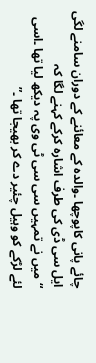چائے پانی کاپوچھا ۔والدہ کے معائنے کے دوران سامنے لگی ایل سی ڈی کی طرف اشارہ کرکے کہنے لگا کہ
“میں نے تمہیں سی سی ٹی وی پہ دیکھ لیا تھا ۔اسی لئے لڑکے کو وہیل چئیر دے کر بھیجا تھا ۔”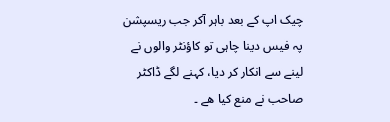چیک اپ کے بعد باہر آکر جب ریسپشن پہ فیس دینا چاہی تو کاؤنٹر والوں نے لینے سے انکار کر دیا، کہنے لگے ڈاکٹر صاحب نے منع کیا ھے ۔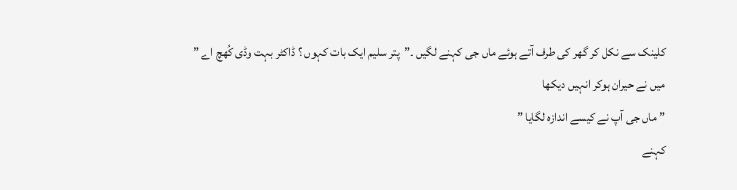کلینک سے نکل کر گھر کی طرف آتے ہوئے ماں جی کہنے لگیں ۔”پتر سلیم ایک بات کہوں ؟ ڈاکٹر بہت وڈی کُھچ اے ”
میں نے حیران ہوکر انہیں دیکھا
” ماں جی آپ نے کیسے اندازہ لگایا ”
کہنے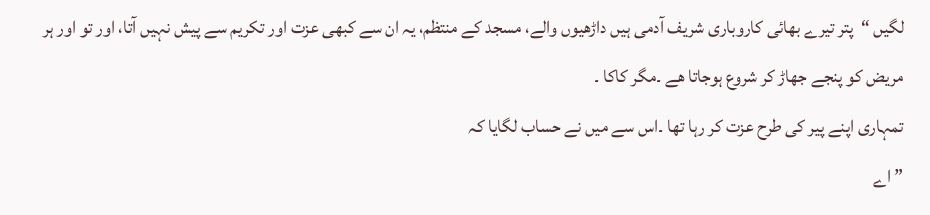لگیں “پتر تیرے بھائی کاروباری شریف آدمی ہیں داڑھیوں والے، مسجد کے منتظم، یہ ان سے کبھی عزت اور تکریم سے پیش نہیں آتا، اور تو اور ہر مریض کو پنجے جھاڑ کر شروع ہوجاتا ھے ۔مگر کاکا ۔
تمہاری اپنے پیر کی طرح عزت کر رہا تھا ۔اس سے میں نے حساب لگایا کہ
” اے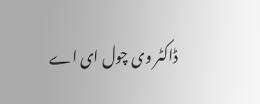ڈاکٹر وی چول ای اے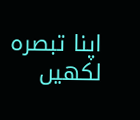اپنا تبصرہ لکھیں